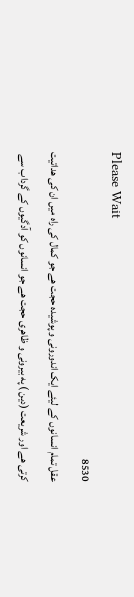Please Wait
8530
عقل تمام انسانوں کے لیئے ایک اندورونی و پوشیده حجت هے جو کمال کی راه میں ان کی هداتیت کرتی هے اور شریعت (دین ) په بیرونی و ظاهری حجت هے جو انسانوں کو آدگیوں کے گرداب سے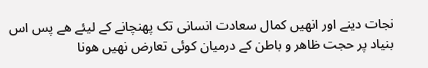نجات دینے اور انهیں کمال سعادت انسانی تک پهنچانے کے لیئے هے پس اس بنیاد پر حجت ظاهر و باطن کے درمیان کوئی تعارض نهیں هونا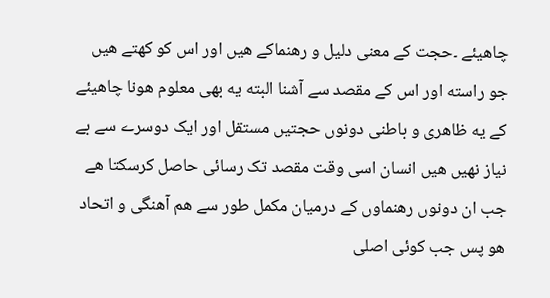چاهیئے ۔حجت کے معنی دلیل و رهنماکے هیں اور اس کو کهتے هیں جو راسته اور اس کے مقصد سے آشنا البته یه بھی معلوم هونا چاهیئے کے یه ظاهری و باطنی دونوں حجتیں مستقل اور ایک دوسرے سے بے نیاز نهیں هیں انسان اسی وقت مقصد تک رسائی حاصل کرسکتا هے جب ان دونوں رهنماوں کے درمیان مکمل طور سے هم آهنگی و اتحاد هو پس جب کوئی اصلی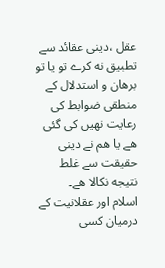عقل ،دینی عقائد سے تطبیق نه کرے تو یا تو برهان و استدلال کے منطقی ضوابط کی رعایت نهیں کی گئی هے یا هم نے دینی حقیقت سے غلط نتیجه نکالا هے۔
اسلام اور عقلانیت کے درمیان کسی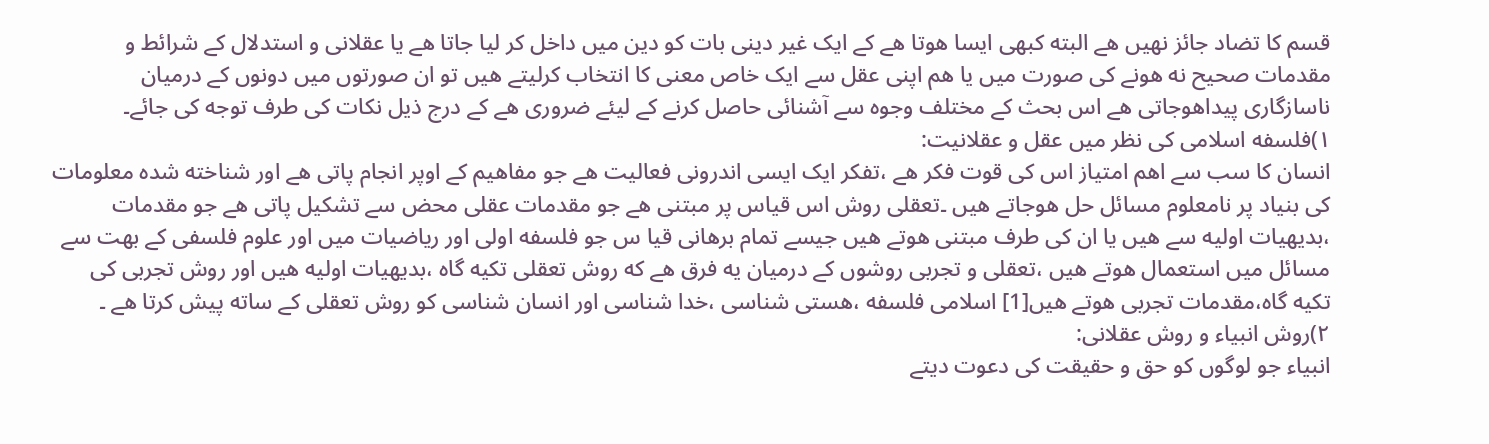قسم کا تضاد جائز نهیں هے البته کبھی ایسا هوتا هے کے ایک غیر دینی بات کو دین میں داخل کر لیا جاتا هے یا عقلانی و استدلال کے شرائط و مقدمات صحیح نه هونے کی صورت میں یا هم اپنی عقل سے ایک خاص معنی کا انتخاب کرلیتے هیں تو ان صورتوں میں دونوں کے درمیان ناسازگاری پیداهوجاتی هے اس بحث کے مختلف وجوه سے آشنائی حاصل کرنے کے لیئے ضروری هے کے درج ذیل نکات کی طرف توجه کی جائے۔
۱)فلسفه اسلامی کی نظر میں عقل و عقلانیت:
انسان کا سب سے اهم امتیاز اس کی قوت فکر هے ،تفکر ایک ایسی اندرونی فعالیت هے جو مفاهیم کے اوپر انجام پاتی هے اور شناخته شده معلومات کی بنیاد پر نامعلوم مسائل حل هوجاتے هیں ۔تعقلی روش اس قیاس پر مبتنی هے جو مقدمات عقلی محض سے تشکیل پاتی هے جو مقدمات ،بدیهیات اولیه سے هیں یا ان کی طرف مبتنی هوتے هیں جیسے تمام برهانی قیا س جو فلسفه اولی اور ریاضیات میں اور علوم فلسفی کے بهت سے مسائل میں استعمال هوتے هیں ،تعقلی و تجربی روشوں کے درمیان یه فرق هے که روش تعقلی تکیه گاه ،بدیهیات اولیه هیں اور روش تجربی کی تکیه گاه،مقدمات تجربی هوتے هیں[1] اسلامی فلسفه ،هستی شناسی ،خدا شناسی اور انسان شناسی کو روش تعقلی کے ساته پیش کرتا هے ۔
۲)روش انبیاء و روش عقلانی:
انبیاء جو لوگوں کو حق و حقیقت کی دعوت دیتے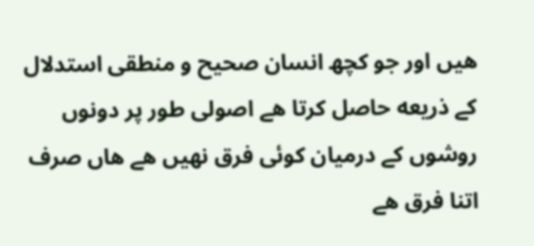هیں اور جو کچھ انسان صحیح و منطقی استدلال کے ذریعه حاصل کرتا هے اصولی طور پر دونوں روشوں کے درمیان کوئی فرق نهیں هے هاں صرف اتنا فرق هے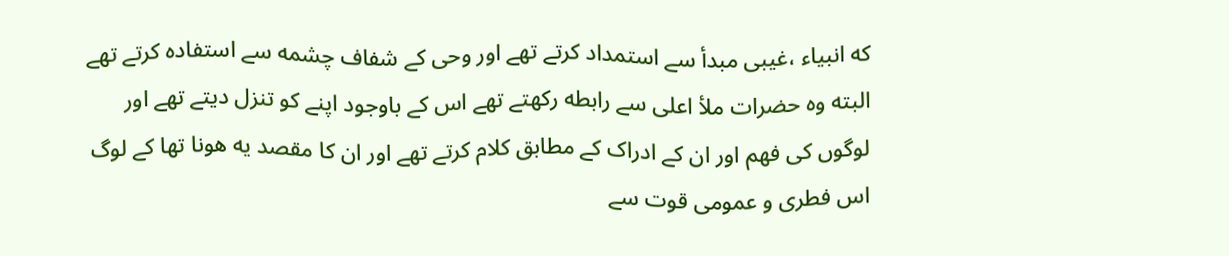که انبیاء ،غیبی مبدأ سے استمداد کرتے تھے اور وحی کے شفاف چشمه سے استفاده کرتے تھے البته وه حضرات ملأ اعلی سے رابطه رکھتے تھے اس کے باوجود اپنے کو تنزل دیتے تھے اور لوگوں کی فهم اور ان کے ادراک کے مطابق کلام کرتے تھے اور ان کا مقصد یه هونا تھا کے لوگ اس فطری و عمومی قوت سے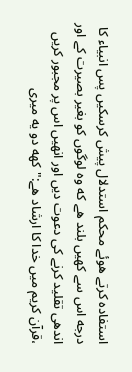استفاده کرتے هوئے محکم استدلال پیش کرسکیں پس انبیاء کا درجه اس سے کهیں بلند هے که وه لوگوں کو بغیر بصیرت کے اور اندھی تقلید کرنے کی دعوت دیں اور انهیں اس پر مجبور کریں ،قرآن کریم میں خدا کا ارشاد هے:"کهه دو یه میری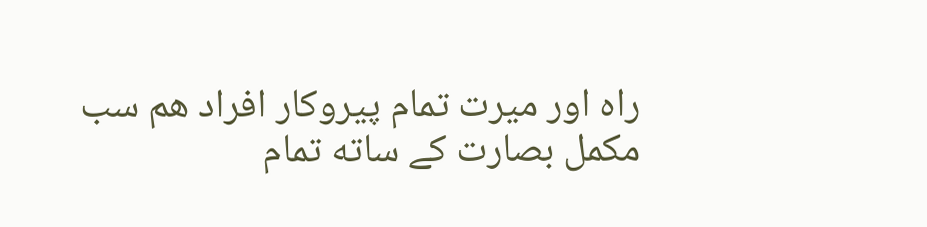راه اور میرت تمام پیروکار افراد هم سب مکمل بصارت کے ساته تمام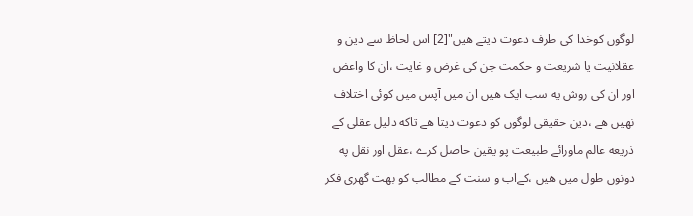لوگوں کوخدا کی طرف دعوت دیتے هیں"[2] اس لحاظ سے دین و عقلانیت یا شریعت و حکمت جن کی غرض و غایت ،ان کا واعض اور ان کی روش یه سب ایک هیں ان میں آپس میں کوئی اختلاف نهیں هے ،دین حقیقی لوگوں کو دعوت دیتا هے تاکه دلیل عقلی کے ذریعه عالم ماورائے طبیعت پو یقین حاصل کرے ،عقل اور نقل په دونوں طول میں هیں ،کےاب و سنت کے مطالب کو بهت گهری فکر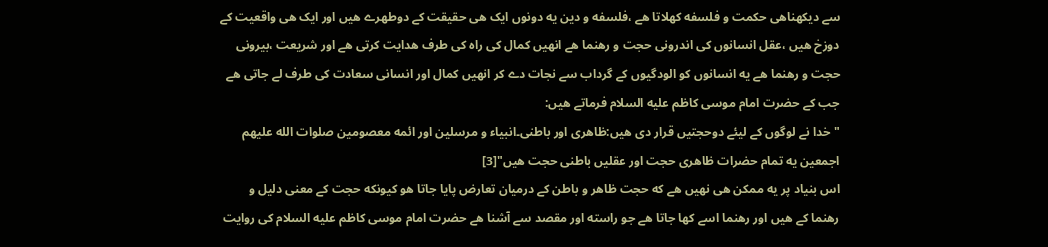سے دیکھناهی حکمت و فلسفه کهلاتا هے ،فلسفه و دین یه دونوں ایک هی حقیقت کے دوطهرے هیں اور ایک هی واقعیت کے دوزخ هیں ،عقل انسانوں کی اندرونی حجت و رهنما هے انهیں کمال کی راه کی طرف هدایت کرتی هے اور شریعت ،بیرونی حجت و رهنما هے یه انسانوں کو الودگیوں کے گرداب سے نجات دے کر انهیں کمال اور انسانی سعادت کی طرف لے جاتی هے جب کے حضرت امام موسی کاظم علیه السلام فرماتے هیں:
"خدا نے لوگوں کے لیئے دوحجتیں قرار دی هیں:ظاهری اور باطنی۔انبیاء و مرسلین اور ائمه معصومین صلوات الله علیهم اجمعین یه تمام حضرات ظاهری حجت اور عقلیں باطنی حجت هیں"[3]
اس بنیاد پر یه ممکن هی نهیں هے که حجت ظاهر و باطن کے درمیان تعارض پایا جاتا هو کیونکه حجت کے معنی دلیل و رهنما کے هیں اور رهنما اسے کها جاتا هے جو راسته اور مقصد سے آشنا هے حضرت امام موسی کاظم علیه السلام کی روایت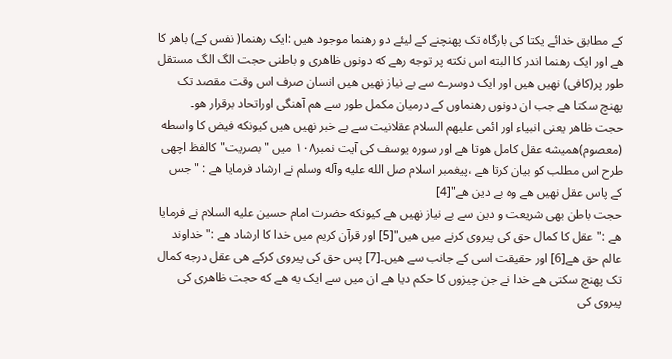کے مطابق خدائے یکتا کی بارگاه تک پهنچنے کے لیئے دو رهنما موجود هیں :ایک رهنما( نفس کے) باهر کا هے اور ایک رهنما اندر کا البته اس نکته پر توجه رهے که دونوں ظاهری و باطنی حجت الگ الگ مستقل طور پر(کافی) نهیں هیں اور ایک دوسرے سے بے نیاز نهیں هیں انسان صرف اس وقت مقصد تک پهنچ سکتا هے جب ان دونوں رهنماوں کے درمیان مکمل طور سے هم آهنگی اوراتحاد برقرار هو۔
حجت ظاهر یعنی انبیاء اور ائمی علیهم السلام عقلانیت سے بے خبر نهیں هیں کیونکه فیض کا واسطه (معصوم)همیشه عقل کامل هوتا هے اور سوره یوسف کی آیت نمبر۱۰۸ میں "بصریت"کالفظ اچھی طرح اس مطلب کو بیان کرتا هے ،پیغمبر اسلام صل الله علیه وآله وسلم نے ارشاد فرمایا هے : "جس کے پاس عقل نهیں هے وه بے دین هے"[4]
حجت باطن بھی شریعت و دین سے بے نیاز نهیں هے کیونکه حضرت امام حسین علیه السلام نے فرمایا هے :"عقل کا کمال حق کی پیروی کرنے میں هیں"[5] اور قرآن کریم میں خدا کا ارشاد هے :"خداوند عالم حق هے[6] اور حقیقت اسی کے جانب سے هیں۔[7] پس حق کی پیروی کرکے هی عقل درجه کمال تک پهنچ سکتی هے خدا نے جن چیزوں کا حکم دیا هے ان میں سے ایک یه هے که حجت ظاهری کی پیروی کی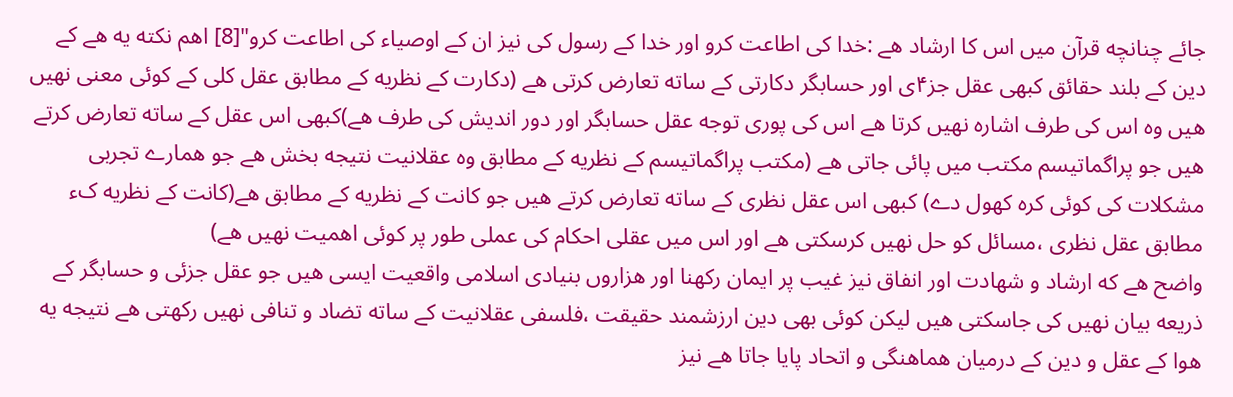جائے چنانچه قرآن میں اس کا ارشاد هے :خدا کی اطاعت کرو اور خدا کے رسول کی نیز ان کے اوصیاء کی اطاعت کرو"[8] اهم نکته یه هے کے دین کے بلند حقائق کبھی عقل جز۴ی اور حسابگر دکارتی کے ساته تعارض کرتی هے (دکارت کے نظریه کے مطابق عقل کلی کے کوئی معنی نهیں هیں وه اس کی طرف اشاره نهیں کرتا هے اس کی پوری توجه عقل حسابگر اور دور اندیش کی طرف هے)کبھی اس عقل کے ساته تعارض کرتے هیں جو پراگماتیسم مکتب میں پائی جاتی هے (مکتب پراگماتیسم کے نظریه کے مطابق وه عقلانیت نتیجه بخش هے جو همارے تجربی مشکلات کی کوئی کره کھول دے) کبھی اس عقل نظری کے ساته تعارض کرتے هیں جو کانت کے نظریه کے مطابق هے(کانت کے نظریه کء مطابق عقل نظری ،مسائل کو حل نهیں کرسکتی هے اور اس میں عقلی احکام کی عملی طور پر کوئی اهمیت نهیں هے)
واضح هے که ارشاد و شهادت اور انفاق نیز غیب پر ایمان رکھنا اور هزاروں بنیادی اسلامی واقعیت ایسی هیں جو عقل جزئی و حسابگر کے ذریعه بیان نهیں کی جاسکتی هیں لیکن کوئی بھی دین ارزشمند حقیقت ،فلسفی عقلانیت کے ساته تضاد و تنافی نهیں رکھتی هے نتیجه یه هوا کے عقل و دین کے درمیان هماهنگی و اتحاد پایا جاتا هے نیز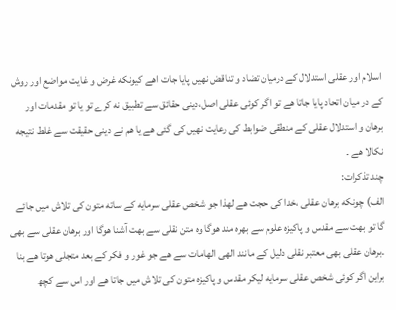اسلام اور عقلی استدلال کے درمیان تضاد و تناقض نهیں پایا جات اهے کیونکه غرض و غایت مواضع اور روش کے در میان اتحاد پایا جاتا هے تو اگر کوئی عقلی اصل،دینی حقائق سے تطبیق نه کرے تو یا تو مقدمات اور برهان و استدلال عقلی کے منطقی ضوابط کی رعایت نهیں کی گئی هے یا هم نے دینی حقیقت سے غلط نتیجه نکالا هے ۔
چند تذکرات:
الف) چونکه برهان عقلی ،خدا کی حجت هے لهذا جو شخص عقلی سرمایه کے ساته متون کی تلاش میں جائے گا تو بهت سے مقدس و پاکیزه علوم سے بهره مند هوگا وه متن نقلی سے بهت آشنا هوگا اور برهان عقلی سے بھی ۔برهان عقلی بھی معتبر نقلی دلیل کے مانند الهی الهامات سے هے جو غور و فکر کے بعد متجلی هوتا هے بنا براین اگر کوئی شخص عقلی سرمایه لیکر مقدس و پاکیزه متون کی تلاش میں جاتا هے اور اس سے کچھ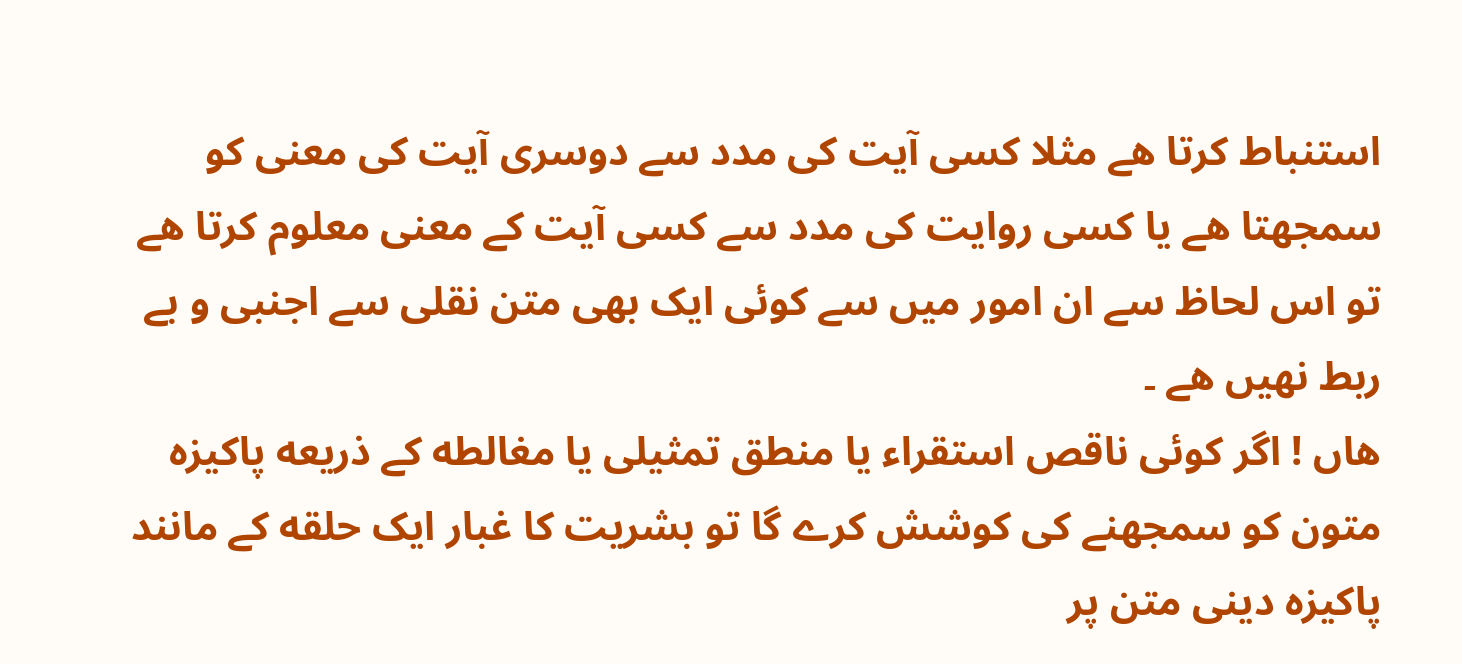استنباط کرتا هے مثلا کسی آیت کی مدد سے دوسری آیت کی معنی کو سمجھتا هے یا کسی روایت کی مدد سے کسی آیت کے معنی معلوم کرتا هے تو اس لحاظ سے ان امور میں سے کوئی ایک بھی متن نقلی سے اجنبی و بے ربط نهیں هے ۔
هاں ! اگر کوئی ناقص استقراء یا منطق تمثیلی یا مغالطه کے ذریعه پاکیزه متون کو سمجھنے کی کوشش کرے گا تو بشریت کا غبار ایک حلقه کے مانند پاکیزه دینی متن پر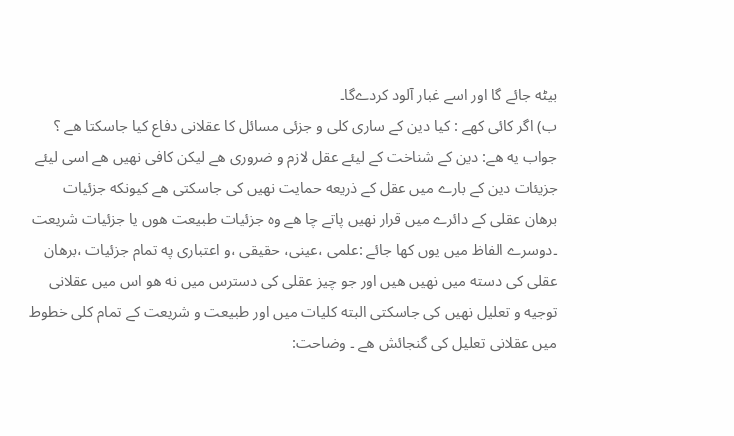بيٹه جائے گا اور اسے غبار آلود کردےگا۔
ب) اگر کائی کهے : کیا دین کے ساری کلی و جزئی مسائل کا عقلانی دفاع کیا جاسکتا هے ؟
جواب یه هے: دین کے شناخت کے لیئے عقل لازم و ضروری هے لیکن کافی نهیں هے اسی لیئے جزیئات دین کے بارے میں عقل کے ذریعه حمایت نهیں کی جاسکتی هے کیونکه جزئیات برهان عقلی کے دائرے میں قرار نهیں پاتے چا هے وه جزئیات طبیعت هوں یا جزئیات شریعت ۔دوسرے الفاظ میں یوں کها جائے :علمی ،عینی، حقیقی ،و اعتباری په تمام جزئیات ،برهان عقلی کی دسته میں نهیں هیں اور جو چیز عقلی کی دسترس میں نه هو اس میں عقلانی توجیه و تعلیل نهیں کی جاسکتی البته کلیات میں اور طبیعت و شریعت کے تمام کلی خطوط میں عقلانی تعلیل کی گنجائش هے ۔ وضاحت: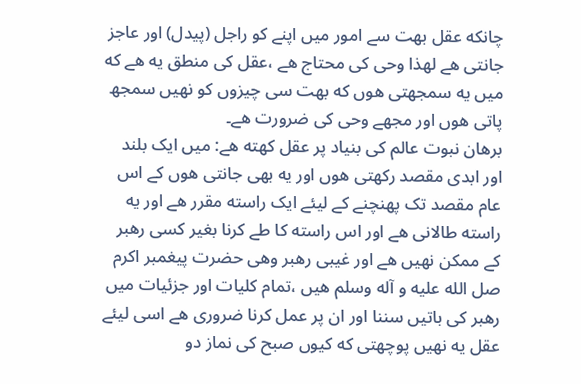چانکه عقل بهت سے امور میں اپنے کو راجل (پیدل) اور عاجز جانتی هے لهذا وحی کی محتاج هے ،عقل کی منطق یه هے که میں یه سمجھتی هوں که بهت سی چیزوں کو نهیں سمجھ پاتی هوں اور مجھے وحی کی ضرورت هے۔
برهان نبوت عالم کی بنیاد پر عقل کهته هے: میں ایک بلند اور ابدی مقصد رکھتی هوں اور یه بھی جانتی هوں کے اس عام مقصد تک پهنچنے کے لیئے ایک راسته مقرر هے اور یه راسته طالانی هے اور اس راسته کا طے کرنا بغیر کسی رهبر کے ممکن نهیں هے اور غیبی رهبر وهی حضرت پیغمبر اکرم صل الله علیه و آله وسلم هیں ،تمام کلیات اور جزئیات میں رهبر کی باتیں سننا اور ان پر عمل کرنا ضروری هے اسی لیئے عقل یه نهیں پوچھتی که کیوں صبح کی نماز دو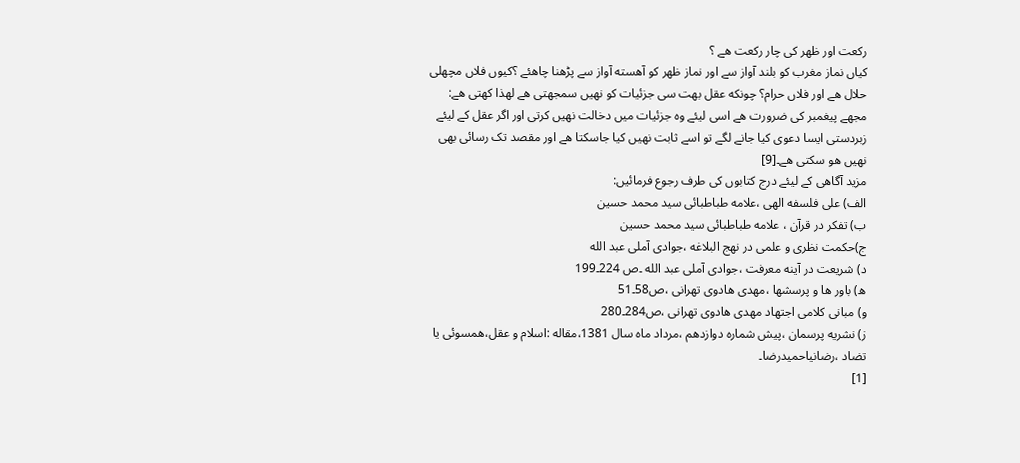رکعت اور ظهر کی چار رکعت هے ؟
کیاں نماز مغرب کو بلند آواز سے اور نماز ظهر کو آهسته آواز سے پڑھنا چاهئے ؟کیوں فلاں مچھلی حلال هے اور فلاں حرام؟ چونکه عقل بهت سی جزئیات کو نهیں سمجھتی هے لهذا کهتی هے: مجھے پیغمبر کی ضرورت هے اسی لیئے وه جزئیات میں دخالت نهیں کرتی اور اگر عقل کے لیئے زبردستی ایسا دعوی کیا جانے لگے تو اسے ثابت نهیں کیا جاسکتا هے اور مقصد تک رسائی بھی نهیں هو سکتی هے۔[9]
مزید آگاهی کے لیئے درج کتابوں کی طرف رجوع فرمائیں:
الف) علی فلسفه الهی ،علامه طباطبائی سید محمد حسین
ب) تفکر در قرآن ، علامه طباطبائی سید محمد حسین
ج)حکمت نظری و علمی در نھج البلاغه ،جوادی آملی عبد الله
د) شریعت در آینه معرفت ،جوادی آملی عبد الله ۔ص 224۔199
ه) باور ھا و پرسشها ،مهدی ھادوی تھرانی ،ص58۔51
و) مبانی کلامی اجتهاد مهدی ھادوی تھرانی ،ص284۔280
ز) نشریه پرسمان ،پیش شماره دوازدھم ،مرداد ماه سال 1381،مقاله :اسلام و عقل،ھمسوئی یا تضاد ،رضانیاحمیدرضا۔
[1]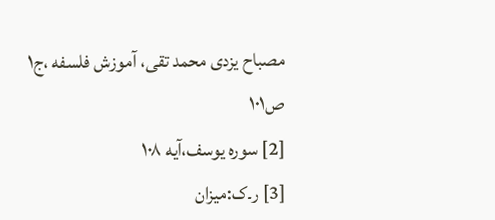مصباح یزدی محمد تقی، آموزش فلسفه ،ج۱ ص۱۰۱
[2] سوره یوسف،آیه ۱۰۸
[3] ر۔ک:میزان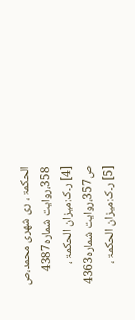الحکمۃ ، ری شهری محمد،ص 358،روایت شماره4387
[4] ر۔ک:میزان الحکمۃ ، ص357،روایت شماره4363
[5] ر۔ک:میزان الحکمۃ ،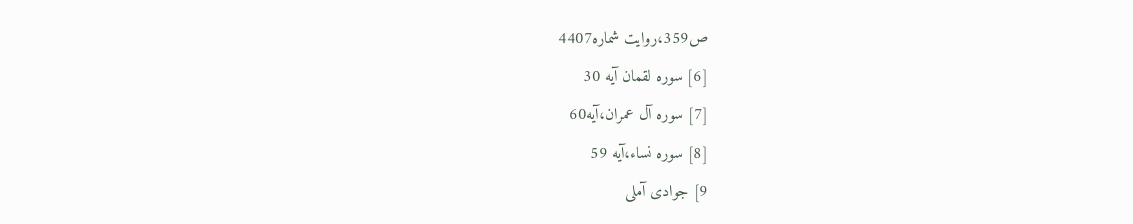ص359،روایت شماره4407
[6] سوره لقمان آیه 30
[7] سوره آل عمران،آیه60
[8] سوره نساء،آیه 59
9] جوادی آملی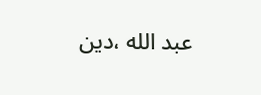عبد الله ،دین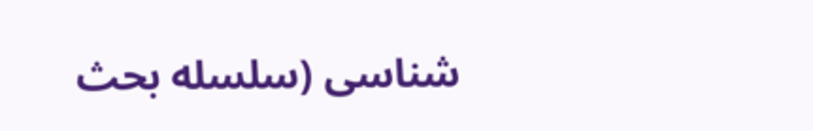شناسی (سلسله بحث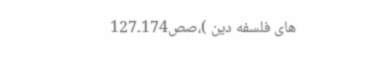ھای فلسفه دین )،صص174۔127